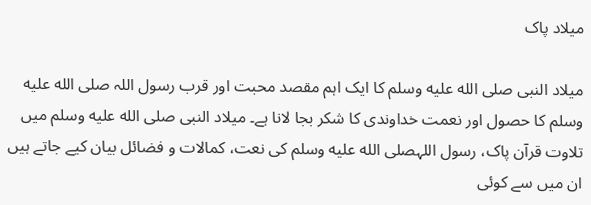میلاد پاک

میلاد النبی صلى الله عليه وسلم کا ایک اہم مقصد محبت اور قرب رسول اللہ صلى الله عليه وسلم کا حصول اور نعمت خداوندی کا شکر بجا لانا ہے۔ میلاد النبی صلى الله عليه وسلم میں تلاوت قرآن پاک، رسول اللہصلى الله عليه وسلم کی نعت، کمالات و فضائل بیان کیے جاتے ہیں ان میں سے کوئی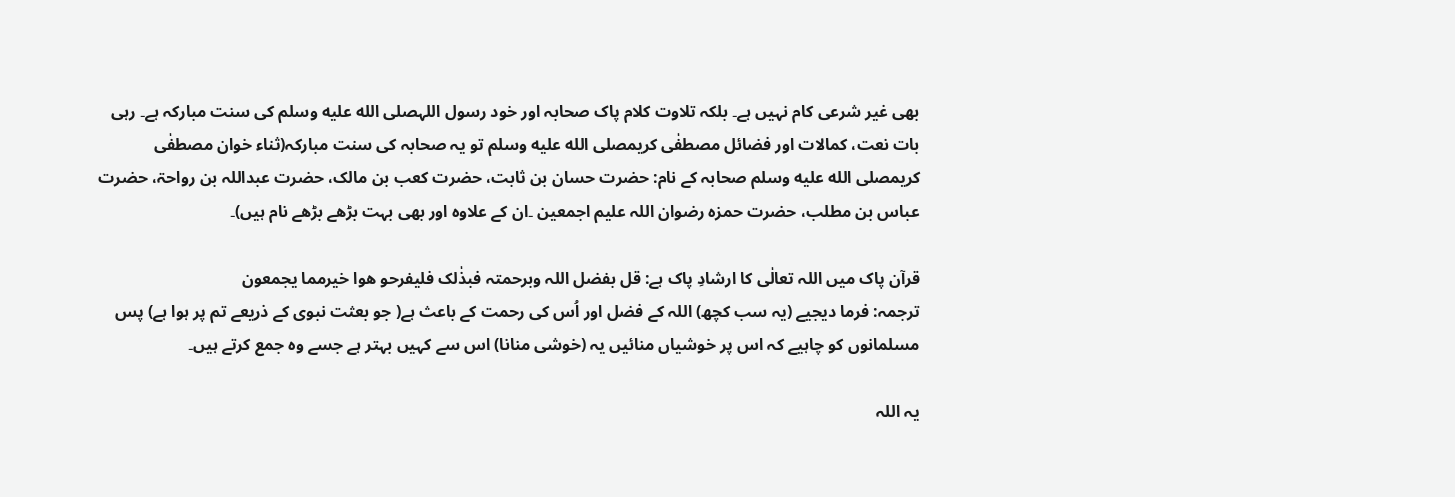بھی غیر شرعی کام نہیں ہے۔ بلکہ تلاوت کلام پاک صحابہ اور خود رسول اللہصلى الله عليه وسلم کی سنت مبارکہ ہے۔ رہی بات نعت، کمالات اور فضائل مصطفٰی کریمصلى الله عليه وسلم تو یہ صحابہ کی سنت مبارکہ(ثناء خوان مصطفٰی کریمصلى الله عليه وسلم صحابہ کے نام: حضرت حسان بن ثابت، حضرت کعب بن مالک، حضرت عبداللہ بن رواحۃ، حضرت عباس بن مطلب، حضرت حمزہ رضوان اللہ علیم اجمعین ۔ان کے علاوہ اور بھی بہت بڑھے بڑھے نام ہیں)۔

قرآن پاک میں اللہ تعالٰی کا ارشادِ پاک ہے: قل بفضل اللہ وبرحمتہ فبذٰلک فلیفرحو ھوا خیرمما یجمعون
ترجمہ: فرما دیجیے (یہ سب کچھ) اللہ کے فضل اور اُس کی رحمت کے باعث ہے( جو بعثت نبوی کے ذریعے تم پر ہوا ہے) پس مسلمانوں کو چاہیے کہ اس پر خوشیاں منائیں یہ (خوشی منانا) اس سے کہیں بہتر ہے جسے وہ جمع کرتے ہیں۔

یہ اللہ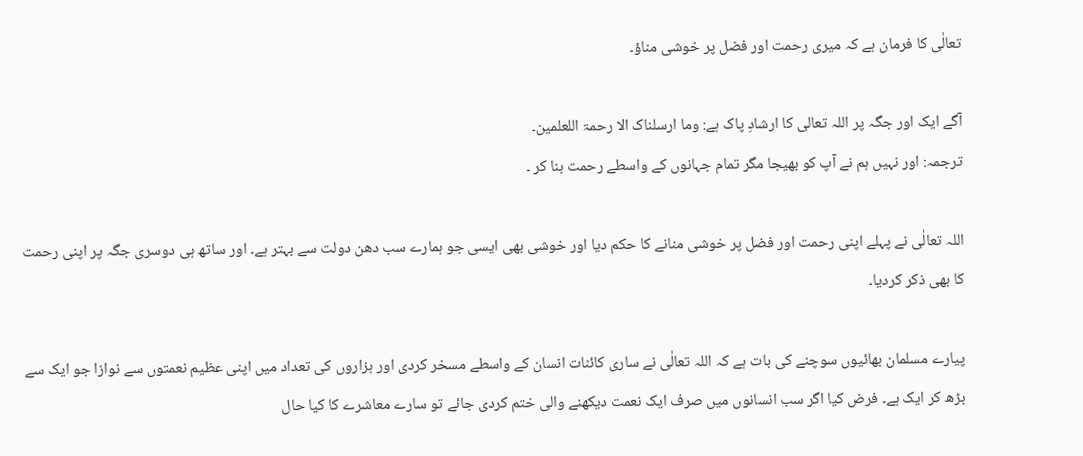تعالٰی کا فرمان ہے کہ میری رحمت اور فضل پر خوشی مناؤ۔

آگے ایک اور جگہ پر اللہ تعالی کا ارشادِ پاک ہے: وما ارسلناک الا رحمۃ اللعلمین۔
ترجمہ: اور نہیں ہم نے آپ کو بھیجا مگر تمام جہانوں کے واسطے رحمت بنا کر ۔

اللہ تعالٰی نے پہلے اپنی رحمت اور فضل پر خوشی منانے کا حکم دیا اور خوشی بھی ایسی جو ہمارے سب دھن دولت سے بہتر ہے۔ اور ساتھ ہی دوسری جگہ پر اپنی رحمت کا بھی ذکر کردیا۔

پیارے مسلمان بھائیوں سوچنے کی بات ہے کہ اللہ تعالٰی نے ساری کائنات انسان کے واسطے مسخر کردی اور ہزاروں کی تعداد میں اپنی عظیم نعمتوں سے نوازا جو ایک سے بڑھ کر ایک ہے۔ فرض کیا اگر سب انسانوں میں صرف ایک نعمت دیکھنے والی ختم کردی جائے تو سارے معاشرے کا کیا حال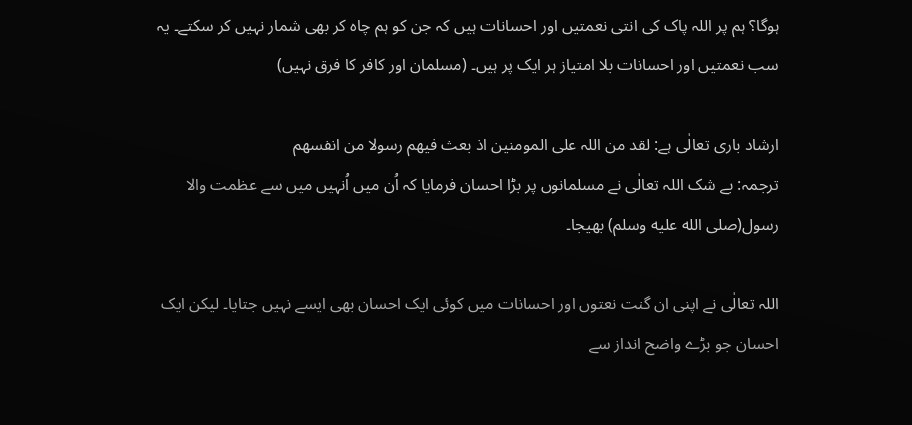ہوگا؟ ہم پر اللہ پاک کی انتی نعمتیں اور احسانات ہیں کہ جن کو ہم چاہ کر بھی شمار نہیں کر سکتے۔ یہ سب نعمتیں اور احسانات بلا امتیاز ہر ایک پر ہیں۔ (مسلمان اور کافر کا فرق نہیں)

ارشاد باری تعالٰی ہے: لقد من اللہ علی المومنین اذ بعث فیھم رسولا من انفسھم
ترجمہ: بے شک اللہ تعالٰی نے مسلمانوں پر بڑا احسان فرمایا کہ اُن میں اُنہیں میں سے عظمت والا رسول(صلى الله عليه وسلم) بھیجا۔

اللہ تعالٰی نے اپنی ان گنت نعتوں اور احسانات میں کوئی ایک احسان بھی ایسے نہیں جتایا۔ لیکن ایک احسان جو بڑے واضح انداز سے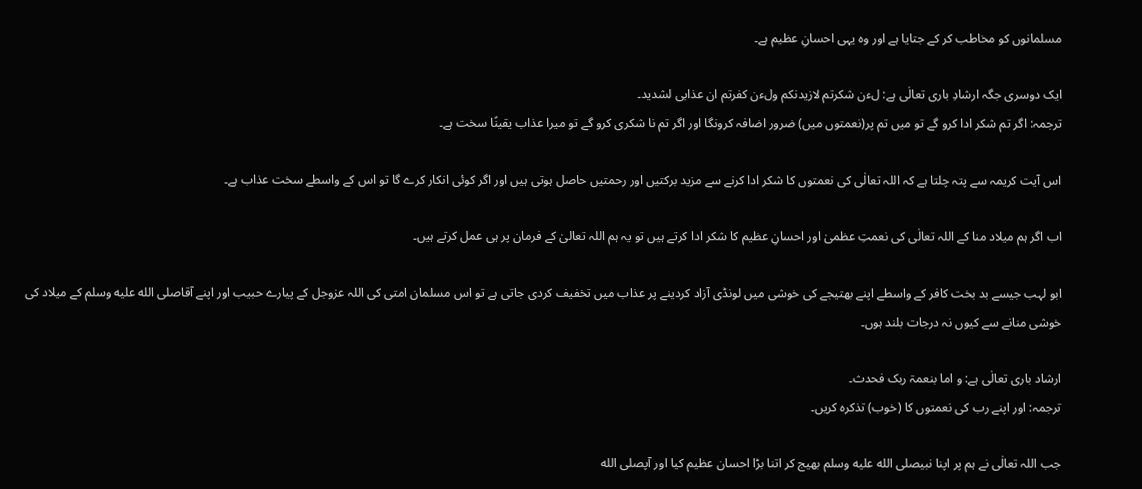مسلمانوں کو مخاطب کر کے جتایا ہے اور وہ یہی احسانِ عظیم ہے۔

ایک دوسری جگہ ارشادِ باری تعالٰی ہے: لءن شکرتم لازیدنکم ولءن کفرتم ان عذابی لشدید۔
ترجمہ: اگر تم شکر ادا کرو گے تو میں تم پر(نعمتوں میں) ضرور اضافہ کرونگا اور اگر تم نا شکری کرو گے تو میرا عذاب یقینًا سخت ہے۔

اس آیت کریمہ سے پتہ چلتا ہے کہ اللہ تعالٰی کی نعمتوں کا شکر ادا کرنے سے مزید برکتیں اور رحمتیں حاصل ہوتی ہیں اور اگر کوئی انکار کرے گا تو اس کے واسطے سخت عذاب ہے۔

اب اگر ہم میلاد منا کے اللہ تعالٰی کی نعمتِ عظمیٰ اور احسانِ عظیم کا شکر ادا کرتے ہیں تو یہ ہم اللہ تعالیٰ کے فرمان پر ہی عمل کرتے ہیں۔

ابو لہب جیسے بد بخت کافر کے واسطے اپنے بھتیجے کی خوشی میں لونڈی آزاد کردینے پر عذاب میں تخفیف کردی جاتی ہے تو اس مسلمان امتی کی اللہ عزوجل کے پیارے حبیب اور اپنے آقاصلى الله عليه وسلم کے میلاد کی خوشی منانے سے کیوں نہ درجات بلند ہوں۔

ارشاد باری تعالٰی ہے: و اما بنعمۃ ربک فحدث۔
ترجمہ: اور اپنے رب کی نعمتوں کا (خوب) تذکرہ کریں۔

جب اللہ تعالٰی نے ہم پر اپنا نبیصلى الله عليه وسلم بھیج کر اتنا بڑا احسان عظیم کیا اور آپصلى الله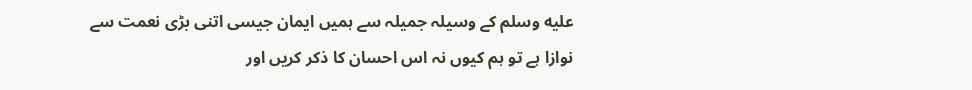عليه وسلم کے وسیلہ جمیلہ سے ہمیں ایمان جیسی اتنی بڑی نعمت سے نوازا ہے تو ہم کیوں نہ اس احسان کا ذکر کریں اور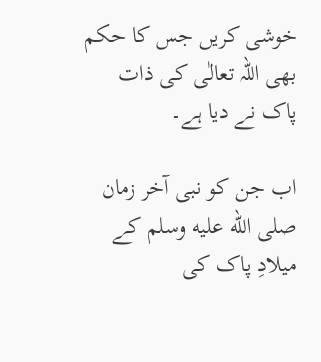خوشی کریں جس کا حکم بھی اللہ تعالٰی کی ذات پاک نے دیا ہے۔

اب جن کو نبی آخر زمان صلى الله عليه وسلم کے میلادِ پاک کی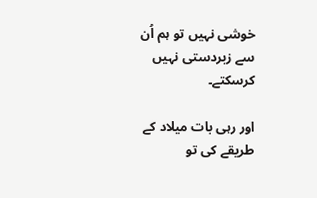خوشی نہیں تو ہم اُن سے زبردستی نہیں کرسکتے۔

اور رہی بات میلاد کے طریقے کی تو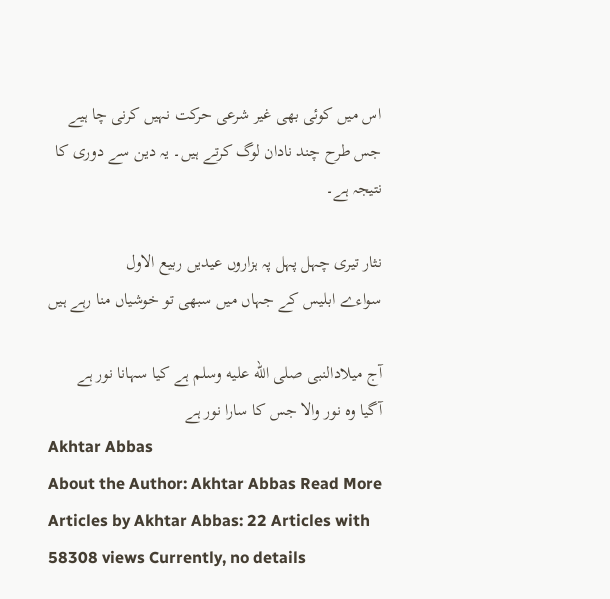اس میں کوئی بھی غیر شرعی حرکت نہیں کرنی چا ہیے جس طرح چند نادان لوگ کرتے ہیں۔ یہ دین سے دوری کا نتیجہ ہے۔

نثار تیری چہل پہل پہ ہزاروں عیدیں ربیع الاول
سواءے ابلیس کے جہاں میں سبھی تو خوشیاں منا رہے ہیں

آج میلادالنبی صلى الله عليه وسلم ہے کیا سہانا نور ہے
آگیا وہ نور والا جس کا سارا نور ہے
Akhtar Abbas
About the Author: Akhtar Abbas Read More Articles by Akhtar Abbas: 22 Articles with 58308 views Currently, no details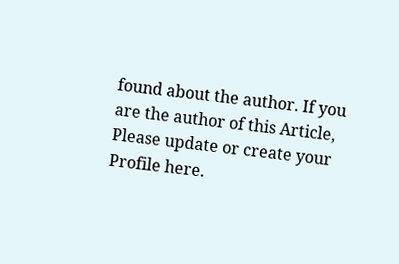found about the author. If you are the author of this Article, Please update or create your Profile here.